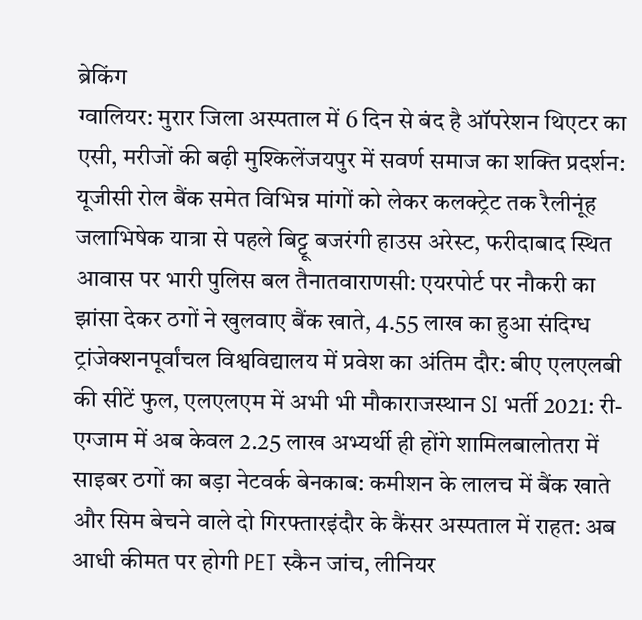ब्रेकिंग
ग्वालियर: मुरार जिला अस्पताल में 6 दिन से बंद है ऑपरेशन थिएटर का एसी, मरीजों की बढ़ी मुश्किलेंजयपुर में सवर्ण समाज का शक्ति प्रदर्शन: यूजीसी रोल बैंक समेत विभिन्न मांगों को लेकर कलक्ट्रेट तक रैलीनूंह जलाभिषेक यात्रा से पहले बिट्टू बजरंगी हाउस अरेस्ट, फरीदाबाद स्थित आवास पर भारी पुलिस बल तैनातवाराणसी: एयरपोर्ट पर नौकरी का झांसा देकर ठगों ने खुलवाए बैंक खाते, 4.55 लाख का हुआ संदिग्ध ट्रांजेक्शनपूर्वांचल विश्वविद्यालय में प्रवेश का अंतिम दौर: बीए एलएलबी की सीटें फुल, एलएलएम में अभी भी मौकाराजस्थान SI भर्ती 2021: री-एग्जाम में अब केवल 2.25 लाख अभ्यर्थी ही होंगे शामिलबालोतरा में साइबर ठगों का बड़ा नेटवर्क बेनकाब: कमीशन के लालच में बैंक खाते और सिम बेचने वाले दो गिरफ्तारइंदौर के कैंसर अस्पताल में राहत: अब आधी कीमत पर होगी PET स्कैन जांच, लीनियर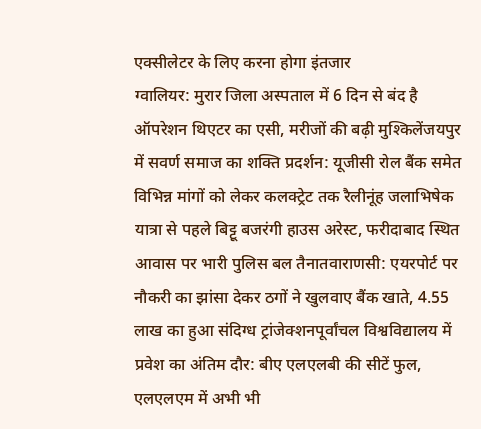एक्सीलेटर के लिए करना होगा इंतजार
ग्वालियर: मुरार जिला अस्पताल में 6 दिन से बंद है ऑपरेशन थिएटर का एसी, मरीजों की बढ़ी मुश्किलेंजयपुर में सवर्ण समाज का शक्ति प्रदर्शन: यूजीसी रोल बैंक समेत विभिन्न मांगों को लेकर कलक्ट्रेट तक रैलीनूंह जलाभिषेक यात्रा से पहले बिट्टू बजरंगी हाउस अरेस्ट, फरीदाबाद स्थित आवास पर भारी पुलिस बल तैनातवाराणसी: एयरपोर्ट पर नौकरी का झांसा देकर ठगों ने खुलवाए बैंक खाते, 4.55 लाख का हुआ संदिग्ध ट्रांजेक्शनपूर्वांचल विश्वविद्यालय में प्रवेश का अंतिम दौर: बीए एलएलबी की सीटें फुल, एलएलएम में अभी भी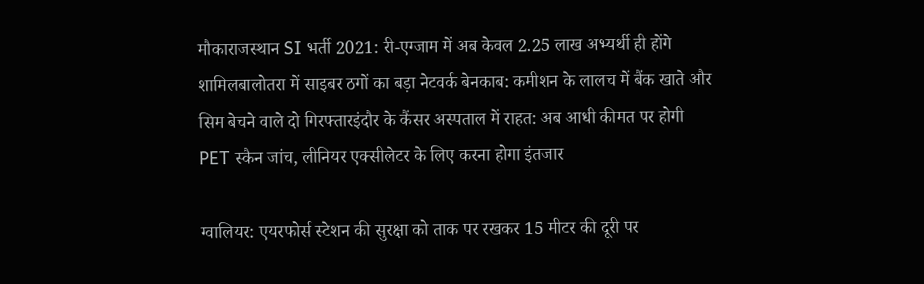मौकाराजस्थान SI भर्ती 2021: री-एग्जाम में अब केवल 2.25 लाख अभ्यर्थी ही होंगे शामिलबालोतरा में साइबर ठगों का बड़ा नेटवर्क बेनकाब: कमीशन के लालच में बैंक खाते और सिम बेचने वाले दो गिरफ्तारइंदौर के कैंसर अस्पताल में राहत: अब आधी कीमत पर होगी PET स्कैन जांच, लीनियर एक्सीलेटर के लिए करना होगा इंतजार

ग्वालियर: एयरफोर्स स्टेशन की सुरक्षा को ताक पर रखकर 15 मीटर की दूरी पर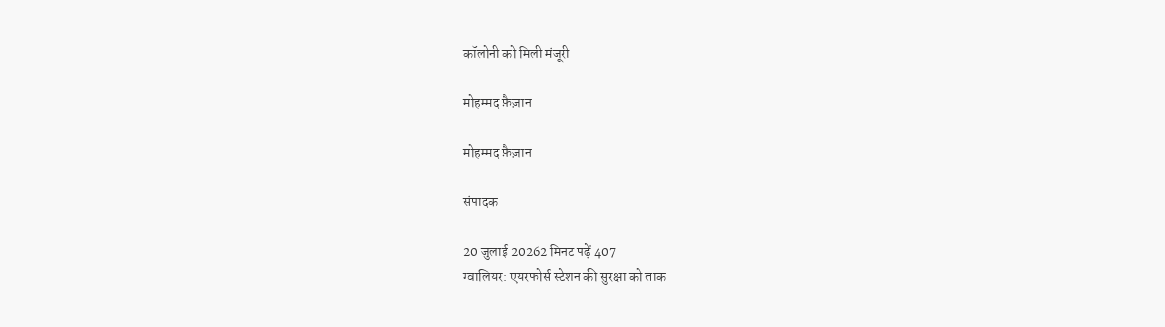कॉलोनी को मिली मंजूरी

मोहम्मद फ़ैज़ान

मोहम्मद फ़ैज़ान

संपादक

20 जुलाई 20262 मिनट पढ़ें 407
ग्वालियर: एयरफोर्स स्टेशन की सुरक्षा को ताक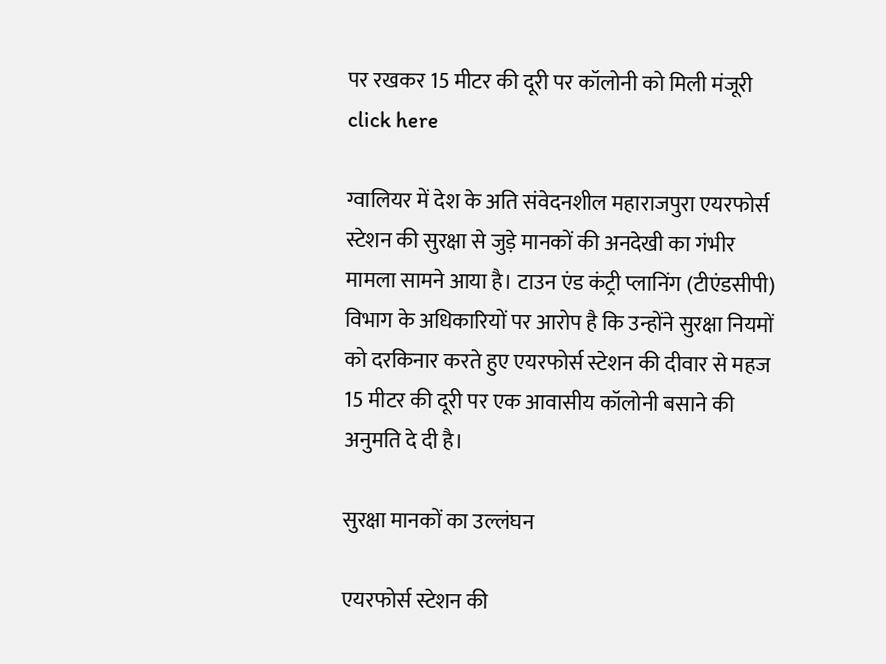पर रखकर 15 मीटर की दूरी पर कॉलोनी को मिली मंजूरी
click here

ग्वालियर में देश के अति संवेदनशील महाराजपुरा एयरफोर्स स्टेशन की सुरक्षा से जुड़े मानकों की अनदेखी का गंभीर मामला सामने आया है। टाउन एंड कंट्री प्लानिंग (टीएंडसीपी) विभाग के अधिकारियों पर आरोप है कि उन्होंने सुरक्षा नियमों को दरकिनार करते हुए एयरफोर्स स्टेशन की दीवार से महज 15 मीटर की दूरी पर एक आवासीय कॉलोनी बसाने की अनुमति दे दी है।

सुरक्षा मानकों का उल्लंघन

एयरफोर्स स्टेशन की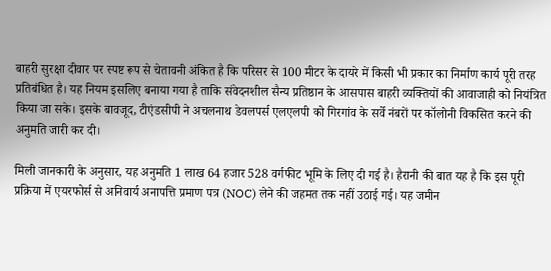बाहरी सुरक्षा दीवार पर स्पष्ट रूप से चेतावनी अंकित है कि परिसर से 100 मीटर के दायरे में किसी भी प्रकार का निर्माण कार्य पूरी तरह प्रतिबंधित है। यह नियम इसलिए बनाया गया है ताकि संवेदनशील सैन्य प्रतिष्ठान के आसपास बाहरी व्यक्तियों की आवाजाही को नियंत्रित किया जा सके। इसके बावजूद, टीएंडसीपी ने अचलनाथ डेवलपर्स एलएलपी को गिरगांव के सर्वे नंबरों पर कॉलोनी विकसित करने की अनुमति जारी कर दी।

मिली जानकारी के अनुसार, यह अनुमति 1 लाख 64 हजार 528 वर्गफीट भूमि के लिए दी गई है। हैरानी की बात यह है कि इस पूरी प्रक्रिया में एयरफोर्स से अनिवार्य अनापत्ति प्रमाण पत्र (NOC) लेने की जहमत तक नहीं उठाई गई। यह जमीन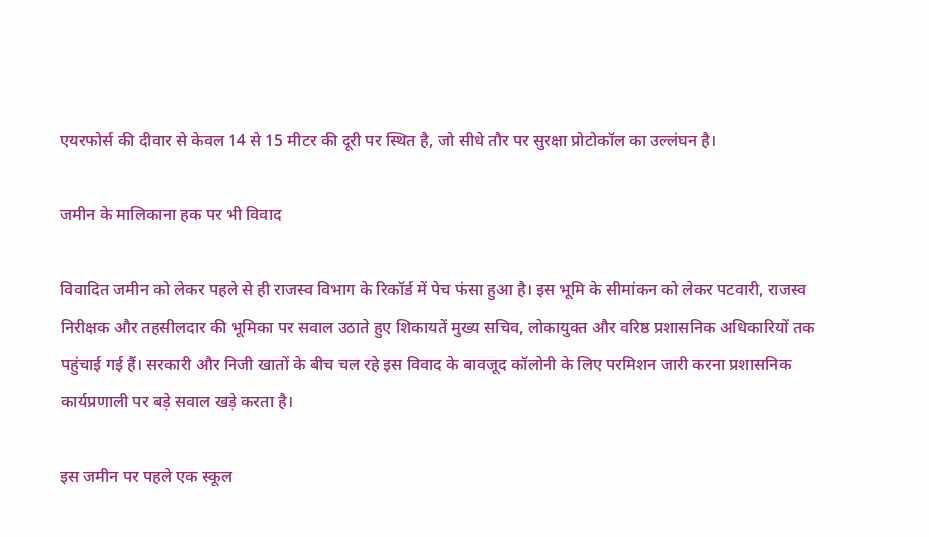एयरफोर्स की दीवार से केवल 14 से 15 मीटर की दूरी पर स्थित है, जो सीधे तौर पर सुरक्षा प्रोटोकॉल का उल्लंघन है।

जमीन के मालिकाना हक पर भी विवाद

विवादित जमीन को लेकर पहले से ही राजस्व विभाग के रिकॉर्ड में पेच फंसा हुआ है। इस भूमि के सीमांकन को लेकर पटवारी, राजस्व निरीक्षक और तहसीलदार की भूमिका पर सवाल उठाते हुए शिकायतें मुख्य सचिव, लोकायुक्त और वरिष्ठ प्रशासनिक अधिकारियों तक पहुंचाई गई हैं। सरकारी और निजी खातों के बीच चल रहे इस विवाद के बावजूद कॉलोनी के लिए परमिशन जारी करना प्रशासनिक कार्यप्रणाली पर बड़े सवाल खड़े करता है।

इस जमीन पर पहले एक स्कूल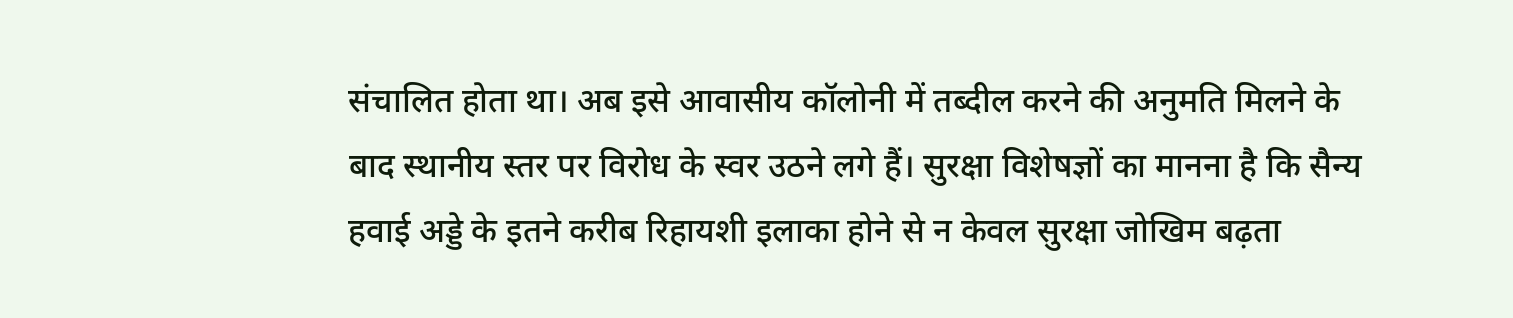संचालित होता था। अब इसे आवासीय कॉलोनी में तब्दील करने की अनुमति मिलने के बाद स्थानीय स्तर पर विरोध के स्वर उठने लगे हैं। सुरक्षा विशेषज्ञों का मानना है कि सैन्य हवाई अड्डे के इतने करीब रिहायशी इलाका होने से न केवल सुरक्षा जोखिम बढ़ता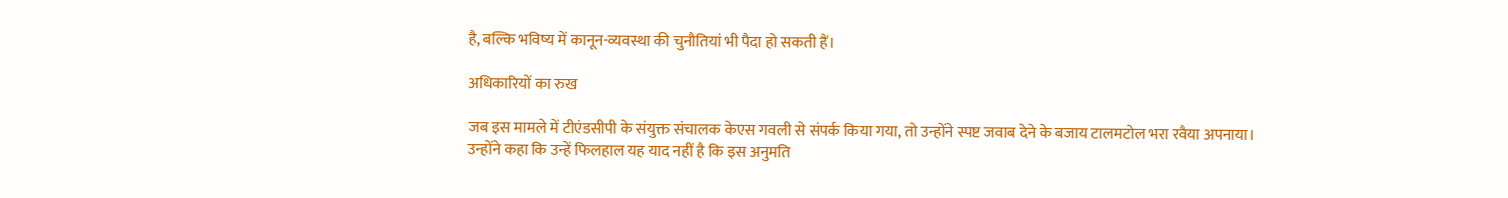है, बल्कि भविष्य में कानून-व्यवस्था की चुनौतियां भी पैदा हो सकती हैं।

अधिकारियों का रुख

जब इस मामले में टीएंडसीपी के संयुक्त संचालक केएस गवली से संपर्क किया गया, तो उन्होंने स्पष्ट जवाब देने के बजाय टालमटोल भरा रवैया अपनाया। उन्होंने कहा कि उन्हें फिलहाल यह याद नहीं है कि इस अनुमति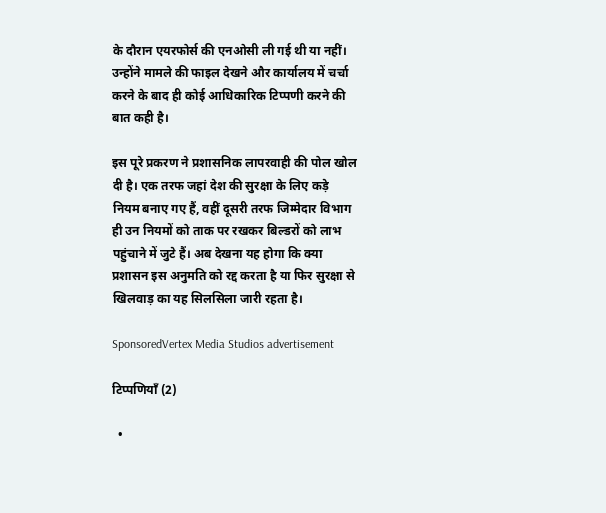के दौरान एयरफोर्स की एनओसी ली गई थी या नहीं। उन्होंने मामले की फाइल देखने और कार्यालय में चर्चा करने के बाद ही कोई आधिकारिक टिप्पणी करने की बात कही है।

इस पूरे प्रकरण ने प्रशासनिक लापरवाही की पोल खोल दी है। एक तरफ जहां देश की सुरक्षा के लिए कड़े नियम बनाए गए हैं, वहीं दूसरी तरफ जिम्मेदार विभाग ही उन नियमों को ताक पर रखकर बिल्डरों को लाभ पहुंचाने में जुटे हैं। अब देखना यह होगा कि क्या प्रशासन इस अनुमति को रद्द करता है या फिर सुरक्षा से खिलवाड़ का यह सिलसिला जारी रहता है।

SponsoredVertex Media Studios advertisement

टिप्पणियाँ (2)

  •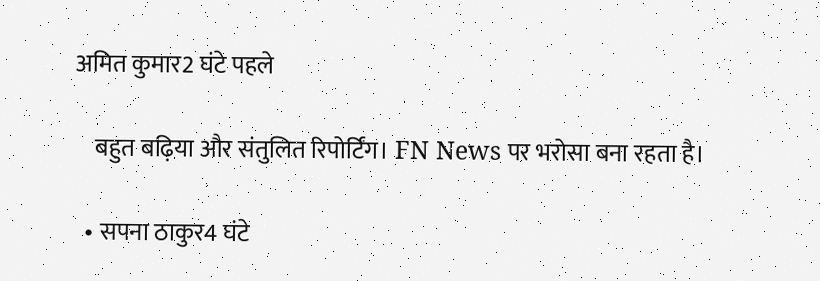अमित कुमार2 घंटे पहले

    बहुत बढ़िया और संतुलित रिपोर्टिंग। FN News पर भरोसा बना रहता है।

  • सपना ठाकुर4 घंटे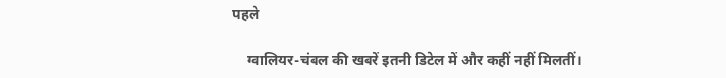पहले

    ग्वालियर-चंबल की खबरें इतनी डिटेल में और कहीं नहीं मिलतीं।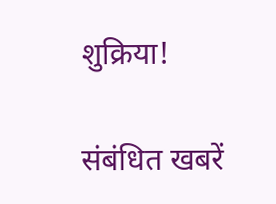शुक्रिया!

संबंधित खबरें